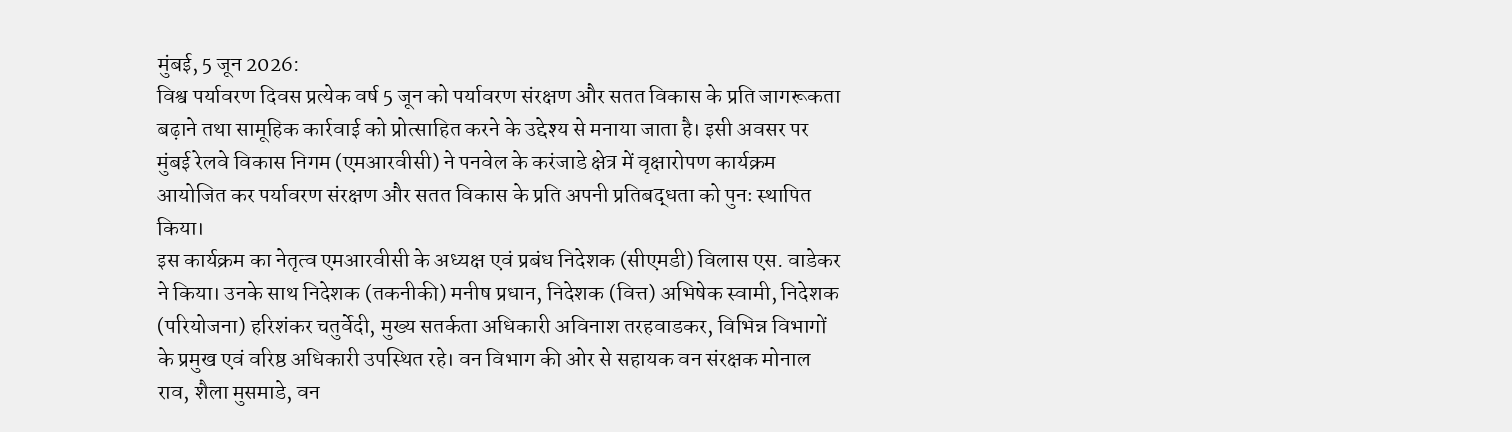मुंबई, 5 जून 2026:
विश्व पर्यावरण दिवस प्रत्येक वर्ष 5 जून को पर्यावरण संरक्षण और सतत विकास के प्रति जागरूकता बढ़ाने तथा सामूहिक कार्रवाई को प्रोत्साहित करने के उद्देश्य से मनाया जाता है। इसी अवसर पर मुंबई रेलवे विकास निगम (एमआरवीसी) ने पनवेल के करंजाडे क्षेत्र में वृक्षारोपण कार्यक्रम आयोजित कर पर्यावरण संरक्षण और सतत विकास के प्रति अपनी प्रतिबद्धता को पुनः स्थापित किया।
इस कार्यक्रम का नेतृत्व एमआरवीसी के अध्यक्ष एवं प्रबंध निदेशक (सीएमडी) विलास एस. वाडेकर ने किया। उनके साथ निदेशक (तकनीकी) मनीष प्रधान, निदेशक (वित्त) अभिषेक स्वामी, निदेशक (परियोजना) हरिशंकर चतुर्वेदी, मुख्य सतर्कता अधिकारी अविनाश तरहवाडकर, विभिन्न विभागों के प्रमुख एवं वरिष्ठ अधिकारी उपस्थित रहे। वन विभाग की ओर से सहायक वन संरक्षक मोनाल राव, शैला मुसमाडे, वन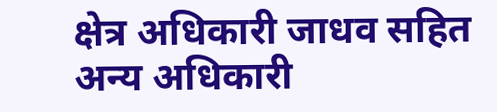क्षेत्र अधिकारी जाधव सहित अन्य अधिकारी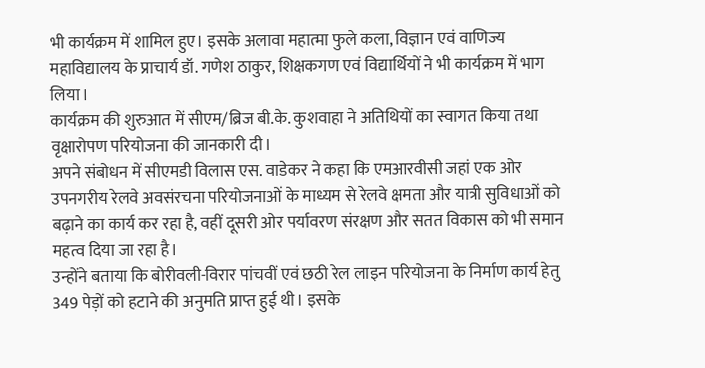भी कार्यक्रम में शामिल हुए। इसके अलावा महात्मा फुले कला, विज्ञान एवं वाणिज्य महाविद्यालय के प्राचार्य डॉ. गणेश ठाकुर, शिक्षकगण एवं विद्यार्थियों ने भी कार्यक्रम में भाग लिया।
कार्यक्रम की शुरुआत में सीएम/ब्रिज बी.के. कुशवाहा ने अतिथियों का स्वागत किया तथा वृक्षारोपण परियोजना की जानकारी दी।
अपने संबोधन में सीएमडी विलास एस. वाडेकर ने कहा कि एमआरवीसी जहां एक ओर उपनगरीय रेलवे अवसंरचना परियोजनाओं के माध्यम से रेलवे क्षमता और यात्री सुविधाओं को बढ़ाने का कार्य कर रहा है, वहीं दूसरी ओर पर्यावरण संरक्षण और सतत विकास को भी समान महत्व दिया जा रहा है।
उन्होंने बताया कि बोरीवली-विरार पांचवीं एवं छठी रेल लाइन परियोजना के निर्माण कार्य हेतु 349 पेड़ों को हटाने की अनुमति प्राप्त हुई थी। इसके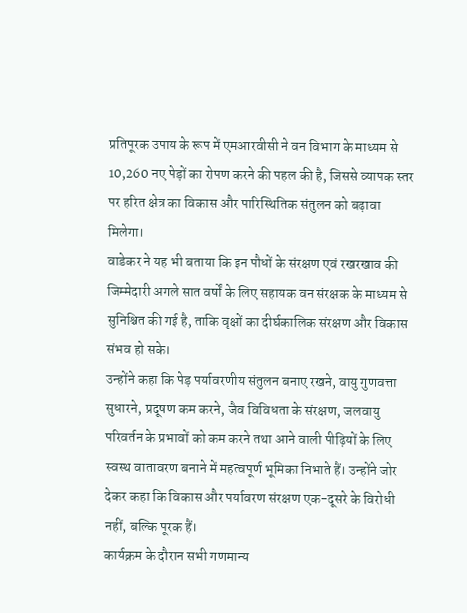प्रतिपूरक उपाय के रूप में एमआरवीसी ने वन विभाग के माध्यम से 10,260 नए पेड़ों का रोपण करने की पहल की है, जिससे व्यापक स्तर पर हरित क्षेत्र का विकास और पारिस्थितिक संतुलन को बढ़ावा मिलेगा।
वाडेकर ने यह भी बताया कि इन पौधों के संरक्षण एवं रखरखाव की जिम्मेदारी अगले सात वर्षों के लिए सहायक वन संरक्षक के माध्यम से सुनिश्चित की गई है, ताकि वृक्षों का दीर्घकालिक संरक्षण और विकास संभव हो सके।
उन्होंने कहा कि पेड़ पर्यावरणीय संतुलन बनाए रखने, वायु गुणवत्ता सुधारने, प्रदूषण कम करने, जैव विविधता के संरक्षण, जलवायु परिवर्तन के प्रभावों को कम करने तथा आने वाली पीढ़ियों के लिए स्वस्थ वातावरण बनाने में महत्वपूर्ण भूमिका निभाते हैं। उन्होंने जोर देकर कहा कि विकास और पर्यावरण संरक्षण एक-दूसरे के विरोधी नहीं, बल्कि पूरक हैं।
कार्यक्रम के दौरान सभी गणमान्य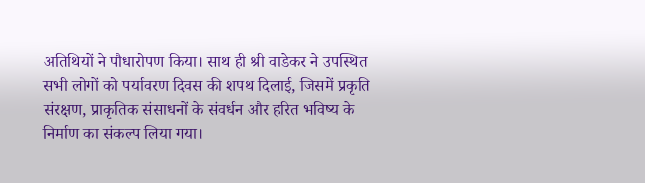अतिथियों ने पौधारोपण किया। साथ ही श्री वाडेकर ने उपस्थित सभी लोगों को पर्यावरण दिवस की शपथ दिलाई, जिसमें प्रकृति संरक्षण, प्राकृतिक संसाधनों के संवर्धन और हरित भविष्य के निर्माण का संकल्प लिया गया।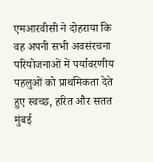एमआरवीसी ने दोहराया कि वह अपनी सभी अवसंरचना परियोजनाओं में पर्यावरणीय पहलुओं को प्राथमिकता देते हुए स्वच्छ, हरित और सतत मुंबई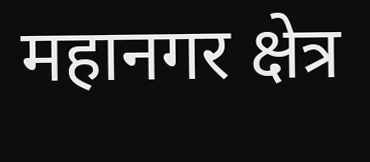महानगर क्षेत्र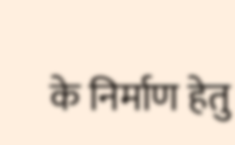के निर्माण हेतु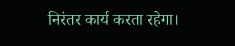निरंतर कार्य करता रहेगा।